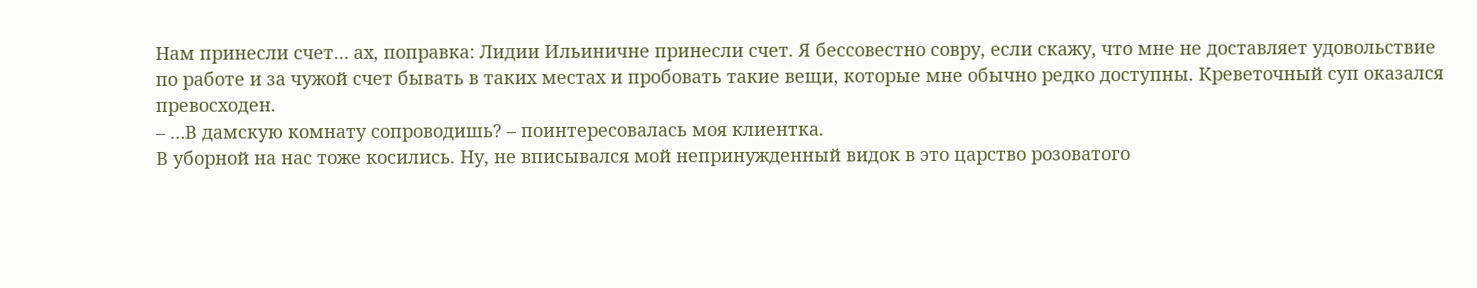Нам принесли счет… ах, поправка: Лидии Ильиничне принесли счет. Я бессовестно совру, если скажу, что мне не доставляет удовольствие по работе и за чужой счет бывать в таких местах и пробовать такие вещи, которые мне обычно редко доступны. Креветочный суп оказался превосходен.
– …В дамскую комнату сопроводишь? – поинтересовалась моя клиентка.
В уборной на нас тоже косились. Ну, не вписывался мой непринужденный видок в это царство розоватого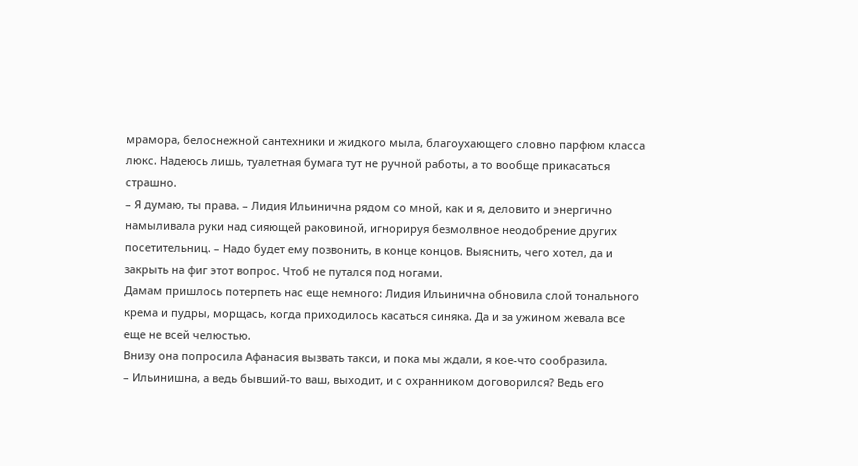мрамора, белоснежной сантехники и жидкого мыла, благоухающего словно парфюм класса люкс. Надеюсь лишь, туалетная бумага тут не ручной работы, а то вообще прикасаться страшно.
– Я думаю, ты права. – Лидия Ильинична рядом со мной, как и я, деловито и энергично намыливала руки над сияющей раковиной, игнорируя безмолвное неодобрение других посетительниц. – Надо будет ему позвонить, в конце концов. Выяснить, чего хотел, да и закрыть на фиг этот вопрос. Чтоб не путался под ногами.
Дамам пришлось потерпеть нас еще немного: Лидия Ильинична обновила слой тонального крема и пудры, морщась, когда приходилось касаться синяка. Да и за ужином жевала все еще не всей челюстью.
Внизу она попросила Афанасия вызвать такси, и пока мы ждали, я кое-что сообразила.
– Ильинишна, а ведь бывший-то ваш, выходит, и с охранником договорился? Ведь его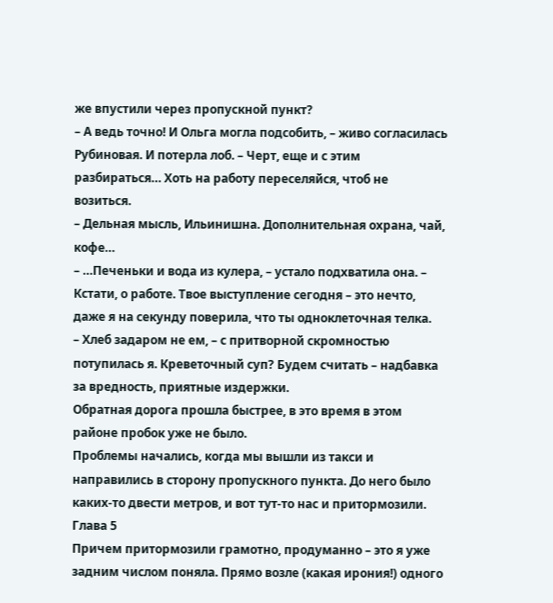же впустили через пропускной пункт?
– А ведь точно! И Ольга могла подсобить, – живо согласилась Рубиновая. И потерла лоб. – Черт, еще и с этим разбираться… Хоть на работу переселяйся, чтоб не возиться.
– Дельная мысль, Ильинишна. Дополнительная охрана, чай, кофе…
– …Печеньки и вода из кулера, – устало подхватила она. – Кстати, о работе. Твое выступление сегодня – это нечто, даже я на секунду поверила, что ты одноклеточная телка.
– Хлеб задаром не ем, – с притворной скромностью потупилась я. Креветочный суп? Будем считать – надбавка за вредность, приятные издержки.
Обратная дорога прошла быстрее, в это время в этом районе пробок уже не было.
Проблемы начались, когда мы вышли из такси и направились в сторону пропускного пункта. До него было каких-то двести метров, и вот тут-то нас и притормозили.
Глава 5
Причем притормозили грамотно, продуманно – это я уже задним числом поняла. Прямо возле (какая ирония!) одного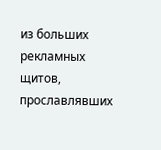из больших рекламных щитов, прославлявших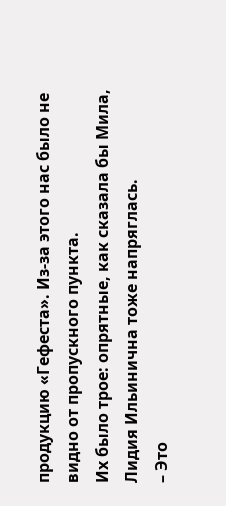продукцию «Гефеста». Из-за этого нас было не видно от пропускного пункта.
Их было трое: опрятные, как сказала бы Мила,
Лидия Ильинична тоже напряглась.
– Это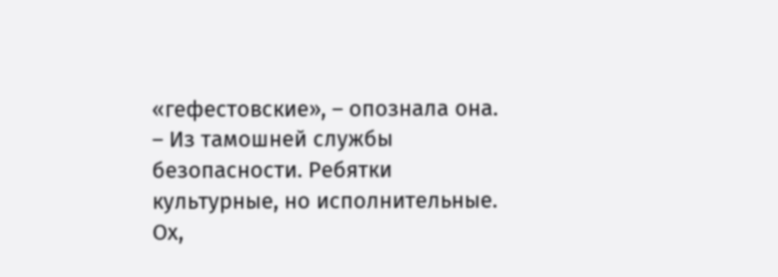«гефестовские», – опознала она. – Из тамошней службы безопасности. Ребятки культурные, но исполнительные.
Ох,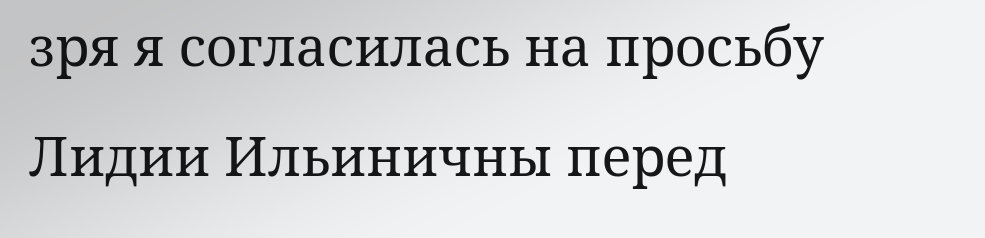зря я согласилась на просьбу Лидии Ильиничны перед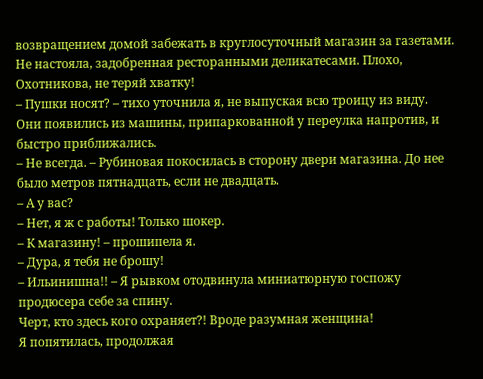возвращением домой забежать в круглосуточный магазин за газетами. Не настояла, задобренная ресторанными деликатесами. Плохо, Охотникова, не теряй хватку!
– Пушки носят? – тихо уточнила я, не выпуская всю троицу из виду.
Они появились из машины, припаркованной у переулка напротив, и быстро приближались.
– Не всегда. – Рубиновая покосилась в сторону двери магазина. До нее было метров пятнадцать, если не двадцать.
– А у вас?
– Нет, я ж с работы! Только шокер.
– К магазину! – прошипела я.
– Дура, я тебя не брошу!
– Ильинишна!! – Я рывком отодвинула миниатюрную госпожу продюсера себе за спину.
Черт, кто здесь кого охраняет?! Вроде разумная женщина!
Я попятилась, продолжая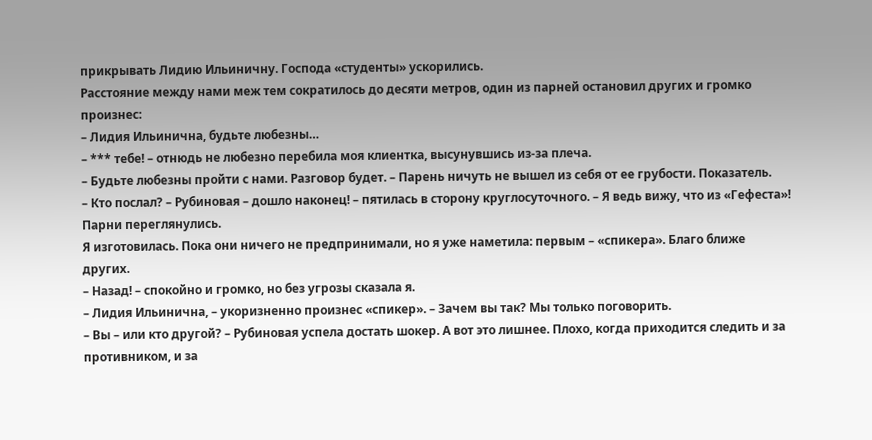прикрывать Лидию Ильиничну. Господа «студенты» ускорились.
Расстояние между нами меж тем сократилось до десяти метров, один из парней остановил других и громко произнес:
– Лидия Ильинична, будьте любезны…
– *** тебе! – отнюдь не любезно перебила моя клиентка, высунувшись из-за плеча.
– Будьте любезны пройти с нами. Разговор будет. – Парень ничуть не вышел из себя от ее грубости. Показатель.
– Кто послал? – Рубиновая – дошло наконец! – пятилась в сторону круглосуточного. – Я ведь вижу, что из «Гефеста»!
Парни переглянулись.
Я изготовилась. Пока они ничего не предпринимали, но я уже наметила: первым – «спикера». Благо ближе других.
– Назад! – спокойно и громко, но без угрозы сказала я.
– Лидия Ильинична, – укоризненно произнес «спикер». – Зачем вы так? Мы только поговорить.
– Вы – или кто другой? – Рубиновая успела достать шокер. А вот это лишнее. Плохо, когда приходится следить и за противником, и за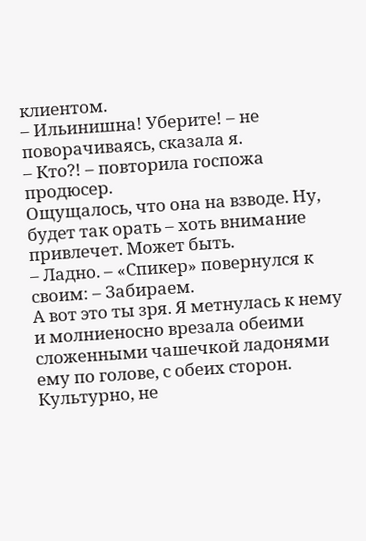клиентом.
– Ильинишна! Уберите! – не поворачиваясь, сказала я.
– Кто?! – повторила госпожа продюсер.
Ощущалось, что она на взводе. Ну, будет так орать – хоть внимание привлечет. Может быть.
– Ладно. – «Спикер» повернулся к своим: – Забираем.
А вот это ты зря. Я метнулась к нему и молниеносно врезала обеими сложенными чашечкой ладонями ему по голове, с обеих сторон. Культурно, не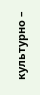культурно –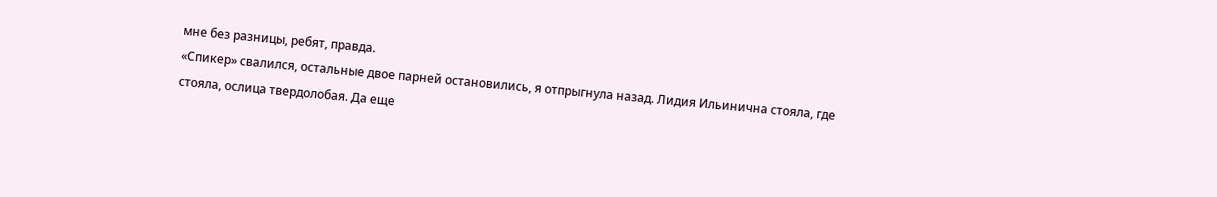мне без разницы, ребят, правда.
«Спикер» свалился, остальные двое парней остановились, я отпрыгнула назад. Лидия Ильинична стояла, где стояла, ослица твердолобая. Да еще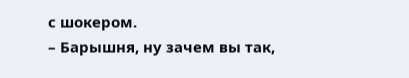с шокером.
– Барышня, ну зачем вы так,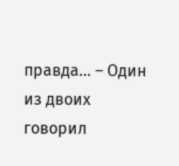правда… – Один из двоих говорил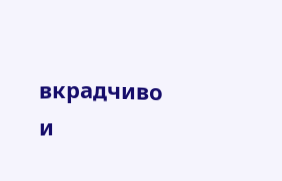вкрадчиво и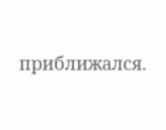приближался.